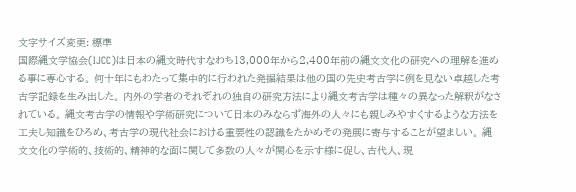文字サイズ変更: 標準
国際縄文学協会(IJCC)は日本の縄文時代すなわち13,000年から2,400年前の縄文文化の研究への理解を進める事に専心する。 何十年にもわたって集中的に行われた発掘結果は他の国の先史考古学に例を見ない卓越した考古学記録を生み出した。 内外の学者のそれぞれの独自の研究方法により縄文考古学は種々の異なった解釈がなされている。 縄文考古学の情報や学術研究について日本のみならず海外の人々にも親しみやすくするような方法を工夫し知識をひろめ、考古学の現代社会における重要性の認識をたかめその発展に寄与することが望ましい。 縄文文化の学術的、技術的、精神的な面に関して多数の人々が関心を示す様に促し、古代人、現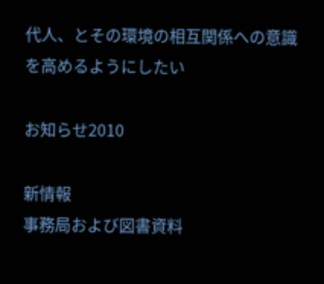代人、とその環境の相互関係への意識を高めるようにしたい

お知らせ2010

新情報
事務局および図書資料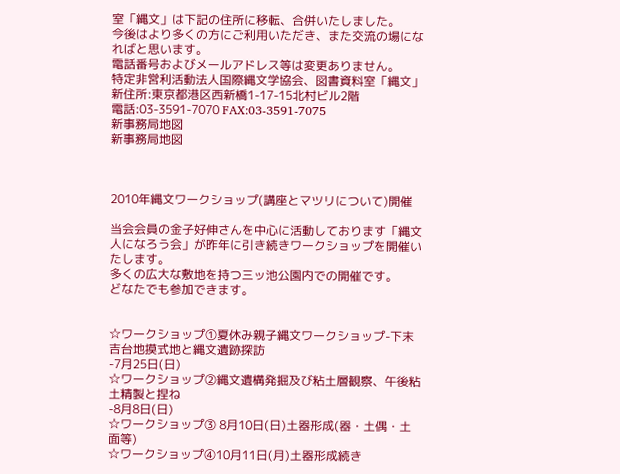室「縄文」は下記の住所に移転、合併いたしました。
今後はより多くの方にご利用いただき、また交流の場になればと思います。
電話番号およびメールアドレス等は変更ありません。
特定非営利活動法人国際縄文学協会、図書資料室「縄文」
新住所:東京都港区西新橋1-17-15北村ビル2階
電話:03-3591-7070 FAX:03-3591-7075
新事務局地図
新事務局地図



2010年縄文ワークショップ(講座とマツリについて)開催

当会会員の金子好伸さんを中心に活動しております「縄文人になろう会」が昨年に引き続きワークショップを開催いたします。
多くの広大な敷地を持つ三ッ池公園内での開催です。
どなたでも参加できます。


☆ワークショップ①夏休み親子縄文ワークショップ-下末吉台地摸式地と縄文遺跡探訪
-7月25日(日)
☆ワークショップ②縄文遺構発掘及び粘土層観察、午後粘土精製と捏ね
-8月8日(日)
☆ワークショップ③ 8月10日(日)土器形成(器・土偶・土面等)
☆ワークショップ④10月11日(月)土器形成続き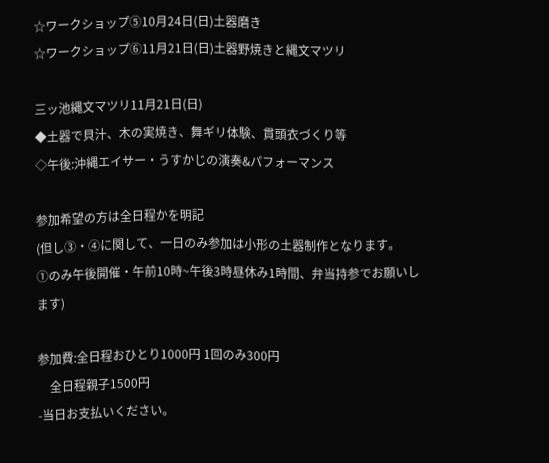☆ワークショップ⑤10月24日(日)土器磨き
☆ワークショップ⑥11月21日(日)土器野焼きと縄文マツリ

三ッ池縄文マツリ11月21日(日)
◆土器で貝汁、木の実焼き、舞ギリ体験、貫頭衣づくり等
◇午後:沖縄エイサー・うすかじの演奏&パフォーマンス

参加希望の方は全日程かを明記
(但し③・④に関して、一日のみ参加は小形の土器制作となります。
①のみ午後開催・午前10時~午後3時昼休み1時間、弁当持参でお願いします)

参加費:全日程おひとり1000円 1回のみ300円
    全日程親子1500円
-当日お支払いください。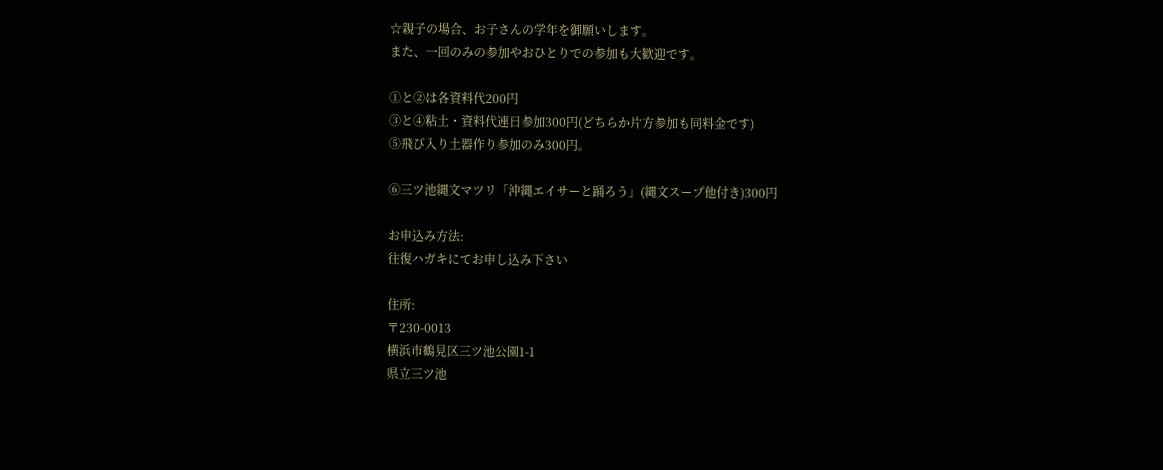☆親子の場合、お子さんの学年を御願いします。
また、一回のみの参加やおひとりでの参加も大歓迎です。

①と②は各資料代200円
③と④粘土・資料代連日参加300円(どちらか片方参加も同料金です)
⑤飛び入り土器作り参加のみ300円。

⑥三ツ池縄文マツリ「沖縄エイサーと踊ろう」(縄文スープ他付き)300円

お申込み方法:
往復ハガキにてお申し込み下さい

住所:
〒230-0013
横浜市鶴見区三ツ池公園1-1
県立三ツ池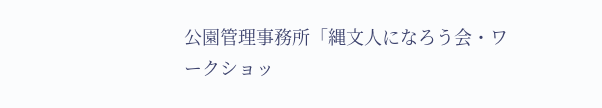公園管理事務所「縄文人になろう会・ワークショッ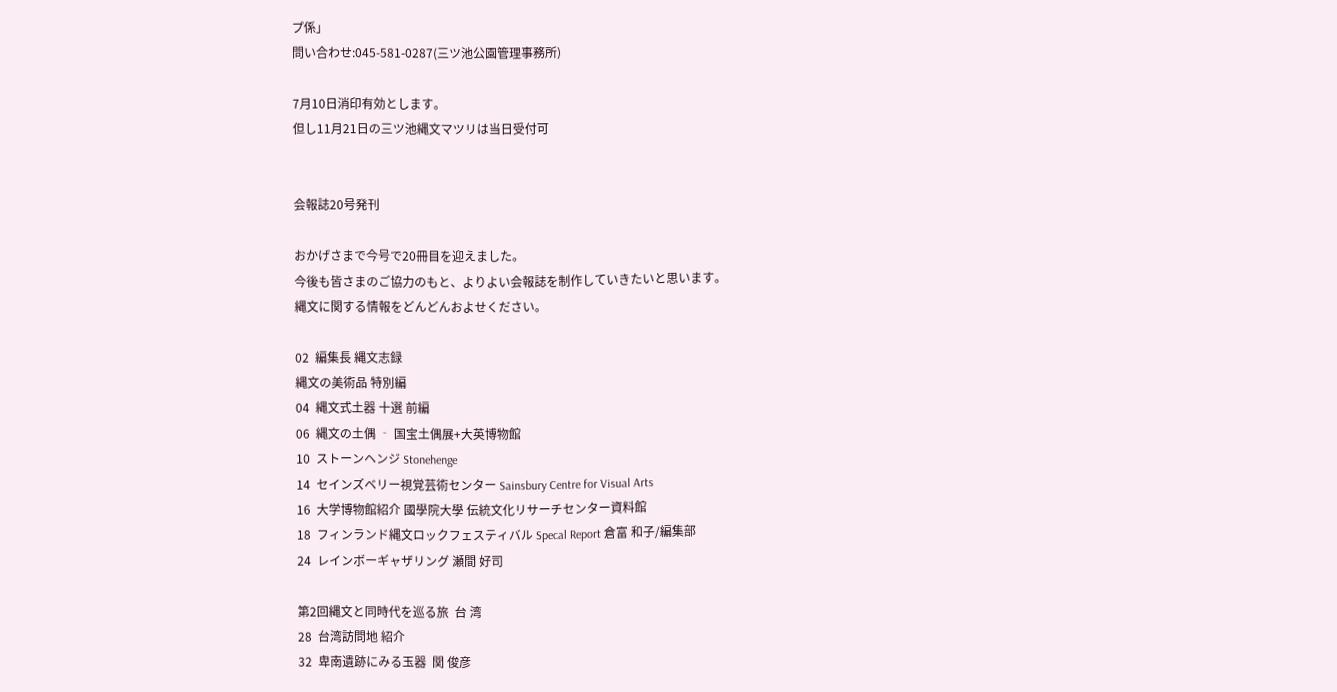プ係」
問い合わせ:045-581-0287(三ツ池公園管理事務所)

7月10日消印有効とします。
但し11月21日の三ツ池縄文マツリは当日受付可


会報誌20号発刊

おかげさまで今号で20冊目を迎えました。
今後も皆さまのご協力のもと、よりよい会報誌を制作していきたいと思います。
縄文に関する情報をどんどんおよせください。

02  編集長 縄文志録
縄文の美術品 特別編
04  縄文式土器 十選 前編
06  縄文の土偶 ‐ 国宝土偶展+大英博物館
10  ストーンヘンジ Stonehenge
14  セインズベリー視覚芸術センター Sainsbury Centre for Visual Arts
16  大学博物館紹介 國學院大學 伝統文化リサーチセンター資料館
18  フィンランド縄文ロックフェスティバル Specal Report 倉富 和子/編集部
24  レインボーギャザリング 瀬間 好司

第2回縄文と同時代を巡る旅  台 湾
28  台湾訪問地 紹介
32  卑南遺跡にみる玉器  関 俊彦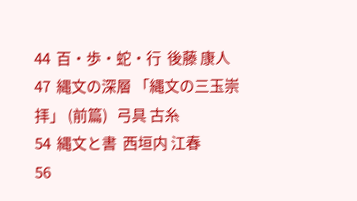44  百・歩・蛇・行  後藤 康人
47  縄文の深層 「縄文の三玉崇拝」 (前篇)   弓具 古糸
54  縄文と書  西垣内 江春
56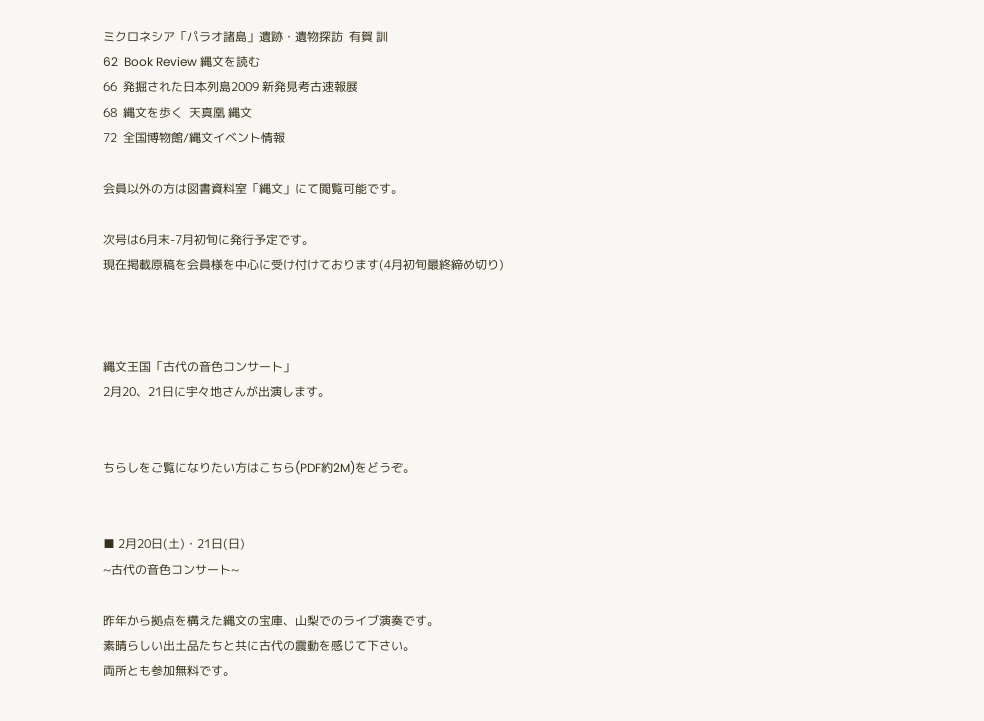ミクロネシア「パラオ諸島」遺跡・遺物探訪  有賀 訓
62  Book Review 縄文を読む
66  発掘された日本列島2009 新発見考古速報展
68  縄文を歩く  天真凰 縄文
72  全国博物館/縄文イベント情報

会員以外の方は図書資料室「縄文」にて閲覧可能です。

次号は6月末-7月初旬に発行予定です。
現在掲載原稿を会員様を中心に受け付けております(4月初旬最終締め切り)



縄文王国「古代の音色コンサート」
2月20、21日に宇々地さんが出演します。


ちらしをご覧になりたい方はこちら(PDF約2M)をどうぞ。


■ 2月20日(土)・21日(日)
~古代の音色コンサート~

昨年から拠点を構えた縄文の宝庫、山梨でのライブ演奏です。
素晴らしい出土品たちと共に古代の震動を感じて下さい。
両所とも参加無料です。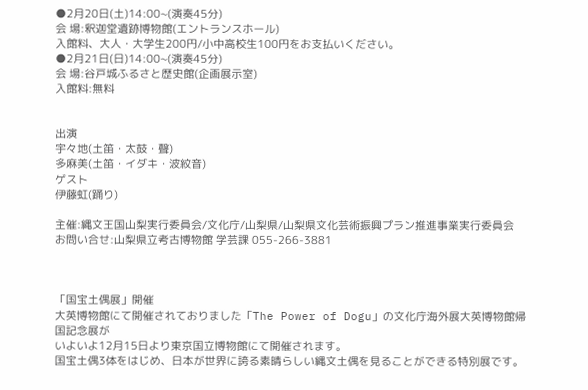●2月20日(土)14:00~(演奏45分)
会 場:釈迦堂遺跡博物館(エントランスホール)
入館料、大人・大学生200円/小中高校生100円をお支払いください。
●2月21日(日)14:00~(演奏45分)
会 場:谷戸城ふるさと歴史館(企画展示室)
入館料:無料


出演
宇々地(土笛・太鼓・聲)
多麻美(土笛・イダキ・波紋音)
ゲスト
伊藤虹(踊り)

主催:縄文王国山梨実行委員会/文化庁/山梨県/山梨県文化芸術振興プラン推進事業実行委員会
お問い合せ:山梨県立考古博物館 学芸課 055-266-3881



「国宝土偶展」開催
大英博物館にて開催されておりました「The Power of Dogu」の文化庁海外展大英博物館帰国記念展が
いよいよ12月15日より東京国立博物館にて開催されます。
国宝土偶3体をはじめ、日本が世界に誇る素晴らしい縄文土偶を見ることができる特別展です。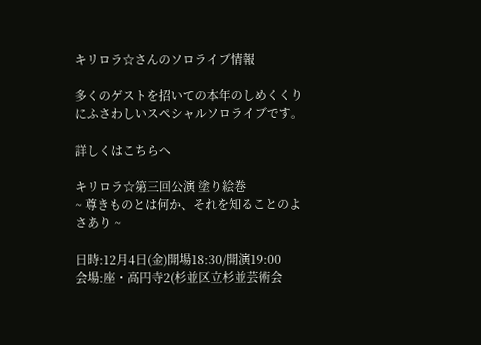キリロラ☆さんのソロライブ情報

多くのゲストを招いての本年のしめくくりにふさわしいスペシャルソロライブです。

詳しくはこちらへ

キリロラ☆第三回公演 塗り絵巻
~ 尊きものとは何か、それを知ることのよさあり ~

日時:12月4日(金)開場18:30/開演19:00
会場:座・高円寺2(杉並区立杉並芸術会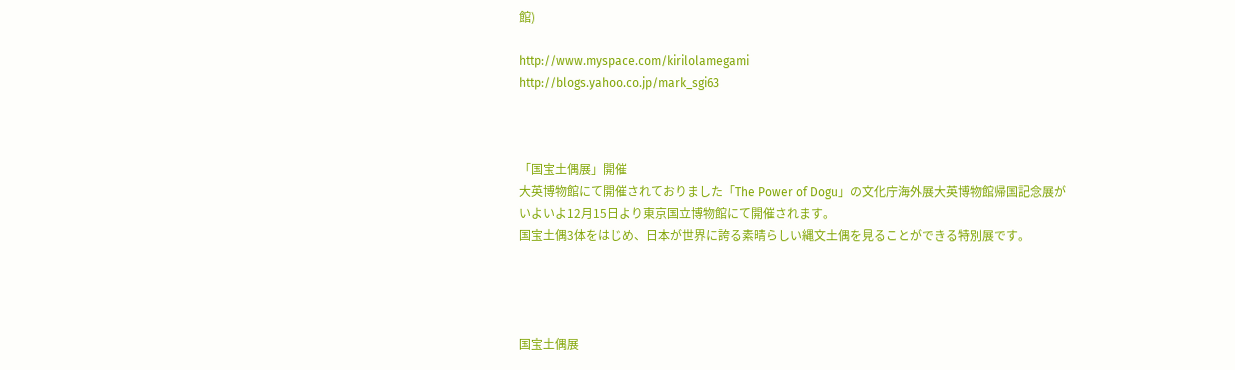館)

http://www.myspace.com/kirilolamegami
http://blogs.yahoo.co.jp/mark_sgi63



「国宝土偶展」開催
大英博物館にて開催されておりました「The Power of Dogu」の文化庁海外展大英博物館帰国記念展が
いよいよ12月15日より東京国立博物館にて開催されます。
国宝土偶3体をはじめ、日本が世界に誇る素晴らしい縄文土偶を見ることができる特別展です。




国宝土偶展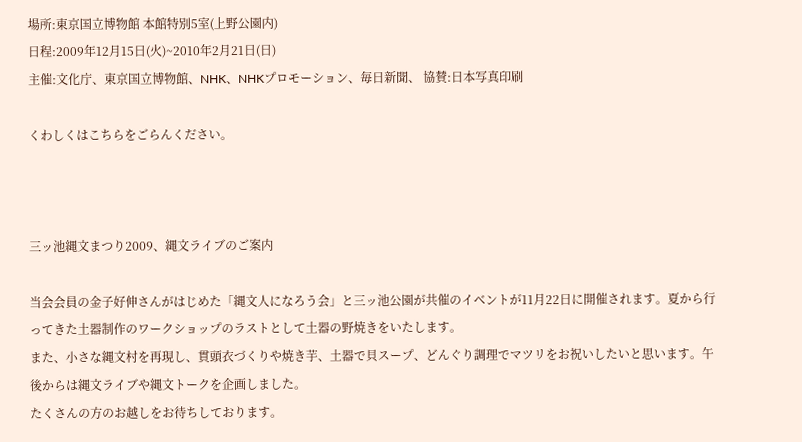場所:東京国立博物館 本館特別5室(上野公園内)
日程:2009年12月15日(火)~2010年2月21日(日)
主催:文化庁、東京国立博物館、NHK、NHKプロモーション、毎日新聞、 協賛:日本写真印刷

くわしくはこちらをごらんください。



三ッ池縄文まつり2009、縄文ライブのご案内

当会会員の金子好伸さんがはじめた「縄文人になろう会」と三ッ池公園が共催のイベントが11月22日に開催されます。夏から行ってきた土器制作のワークショップのラストとして土器の野焼きをいたします。
また、小さな縄文村を再現し、貫頭衣づくりや焼き芋、土器で貝スープ、どんぐり調理でマツリをお祝いしたいと思います。午後からは縄文ライブや縄文トークを企画しました。
たくさんの方のお越しをお待ちしております。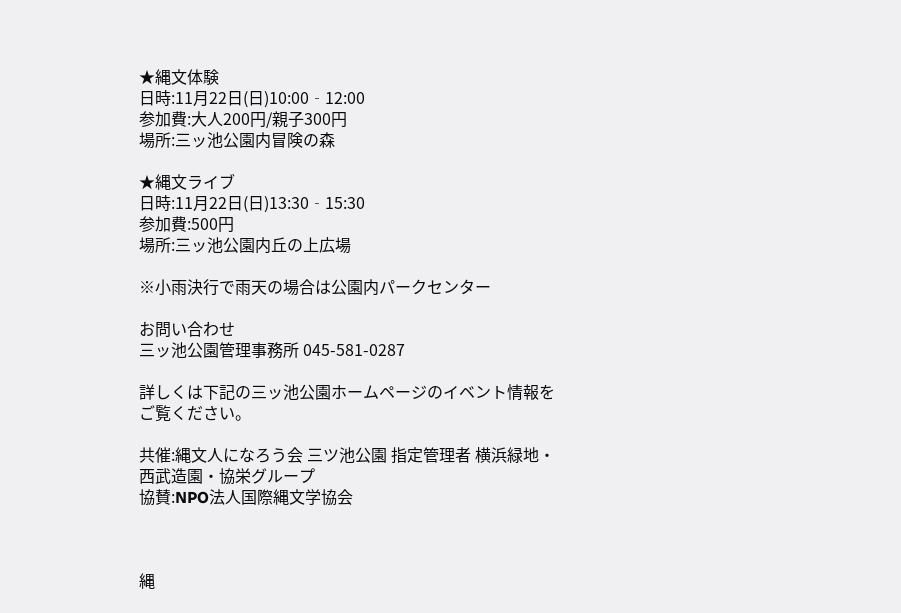★縄文体験
日時:11月22日(日)10:00‐12:00
参加費:大人200円/親子300円
場所:三ッ池公園内冒険の森

★縄文ライブ
日時:11月22日(日)13:30‐15:30
参加費:500円
場所:三ッ池公園内丘の上広場

※小雨決行で雨天の場合は公園内パークセンター

お問い合わせ
三ッ池公園管理事務所 045-581-0287

詳しくは下記の三ッ池公園ホームページのイベント情報をご覧ください。

共催:縄文人になろう会 三ツ池公園 指定管理者 横浜緑地・西武造園・協栄グループ
協賛:NPO法人国際縄文学協会



縄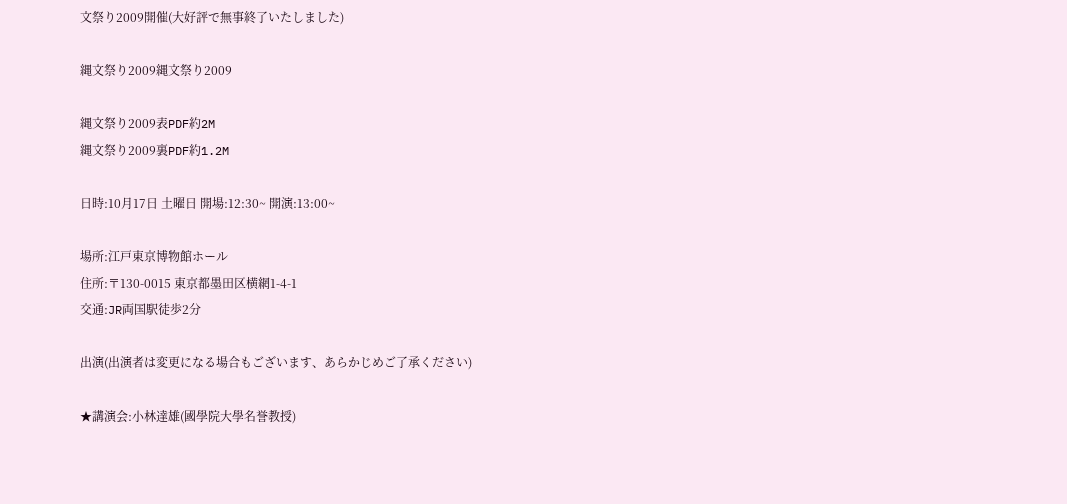文祭り2009開催(大好評で無事終了いたしました)

縄文祭り2009縄文祭り2009

縄文祭り2009表PDF約2M
縄文祭り2009裏PDF約1.2M

日時:10月17日 土曜日 開場:12:30~ 開演:13:00~

場所:江戸東京博物館ホール
住所:〒130-0015 東京都墨田区横網1-4-1
交通:JR両国駅徒歩2分

出演(出演者は変更になる場合もございます、あらかじめご了承ください)

★講演会:小林達雄(國學院大學名誉教授)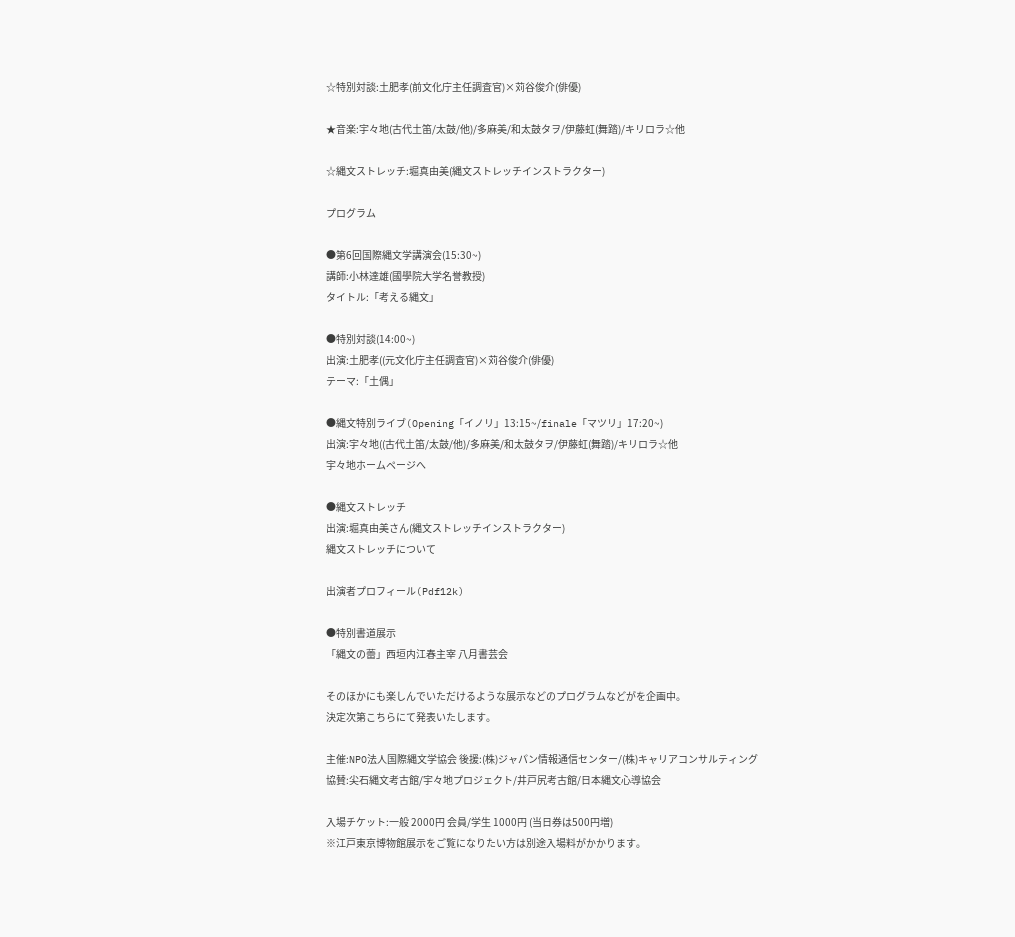☆特別対談:土肥孝(前文化庁主任調査官)×苅谷俊介(俳優)

★音楽:宇々地(古代土笛/太鼓/他)/多麻美/和太鼓タヲ/伊藤虹(舞踏)/キリロラ☆他

☆縄文ストレッチ:堀真由美(縄文ストレッチインストラクター)

プログラム

●第6回国際縄文学講演会(15:30~)
講師:小林達雄(國學院大学名誉教授)
タイトル:「考える縄文」

●特別対談(14:00~)
出演:土肥孝((元文化庁主任調査官)×苅谷俊介(俳優)
テーマ:「土偶」

●縄文特別ライブ(Opening「イノリ」13:15~/finale「マツリ」17:20~)
出演:宇々地((古代土笛/太鼓/他)/多麻美/和太鼓タヲ/伊藤虹(舞踏)/キリロラ☆他
宇々地ホームページへ

●縄文ストレッチ
出演:堀真由美さん(縄文ストレッチインストラクター)
縄文ストレッチについて

出演者プロフィール(Pdf12k)

●特別書道展示
「縄文の蕾」西垣内江春主宰 八月書芸会

そのほかにも楽しんでいただけるような展示などのプログラムなどがを企画中。
決定次第こちらにて発表いたします。

主催:NPO法人国際縄文学協会 後援:(株)ジャパン情報通信センター/(株)キャリアコンサルティング
協賛:尖石縄文考古館/宇々地プロジェクト/井戸尻考古館/日本縄文心導協会

入場チケット:一般 2000円 会員/学生 1000円 (当日券は500円増)
※江戸東京博物館展示をご覧になりたい方は別途入場料がかかります。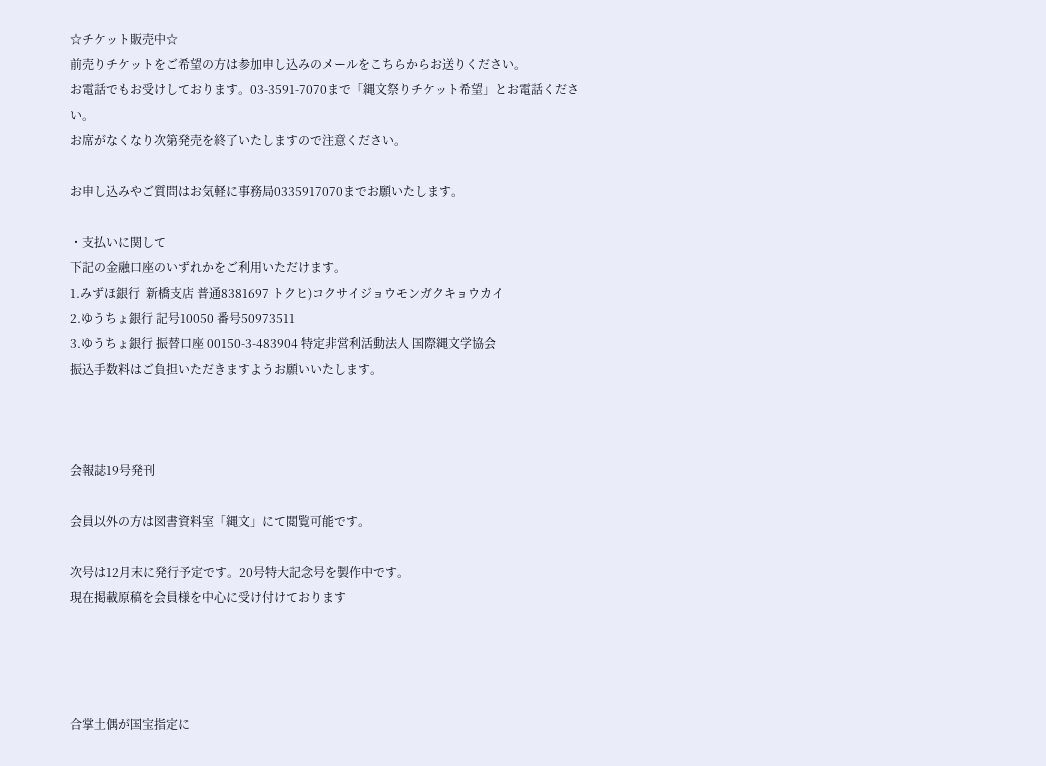☆チケット販売中☆
前売りチケットをご希望の方は参加申し込みのメールをこちらからお送りください。
お電話でもお受けしております。03-3591-7070まで「縄文祭りチケット希望」とお電話ください。
お席がなくなり次第発売を終了いたしますので注意ください。

お申し込みやご質問はお気軽に事務局0335917070までお願いたします。

・支払いに関して
下記の金融口座のいずれかをご利用いただけます。
1.みずほ銀行  新橋支店 普通8381697 トクヒ)コクサイジョウモンガクキョウカイ
2.ゆうちょ銀行 記号10050 番号50973511
3.ゆうちょ銀行 振替口座 00150-3-483904 特定非営利活動法人 国際縄文学協会
振込手数料はご負担いただきますようお願いいたします。



会報誌19号発刊

会員以外の方は図書資料室「縄文」にて閲覧可能です。

次号は12月末に発行予定です。20号特大記念号を製作中です。
現在掲載原稿を会員様を中心に受け付けております




合掌土偶が国宝指定に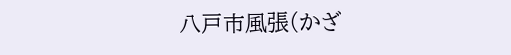八戸市風張(かざ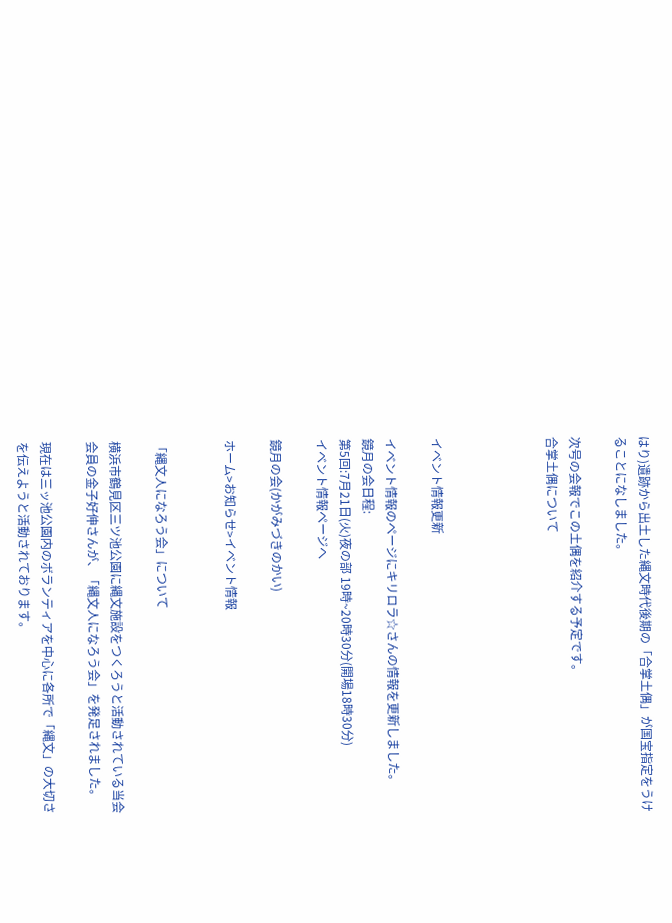はり)遺跡から出土した縄文時代後期の「合掌土偶」が国宝指定をうけることになしました。

次号の会報でこの土偶を紹介する予定です。
合掌土偶について




イベント情報更新

イベント情報のページにキリロラ☆さんの情報を更新しました。
鏡月の会日程:
第5回:7月21日(火)夜の部 19時~20時30分(開場18時30分)
イベント情報ページへ

鏡月の会(かがみづきのかい)

ホーム>お知らせ>イベント情報


「縄文人になろう会」について

横浜市鶴見区三ツ池公園に縄文施設をつくろうと活動されている当会会員の金子好伸さんが、「縄文人になろう会」を発足されました。

現在は三ッ池公園内のボランティアを中心に各所で「縄文」の大切さを伝えようと活動されております。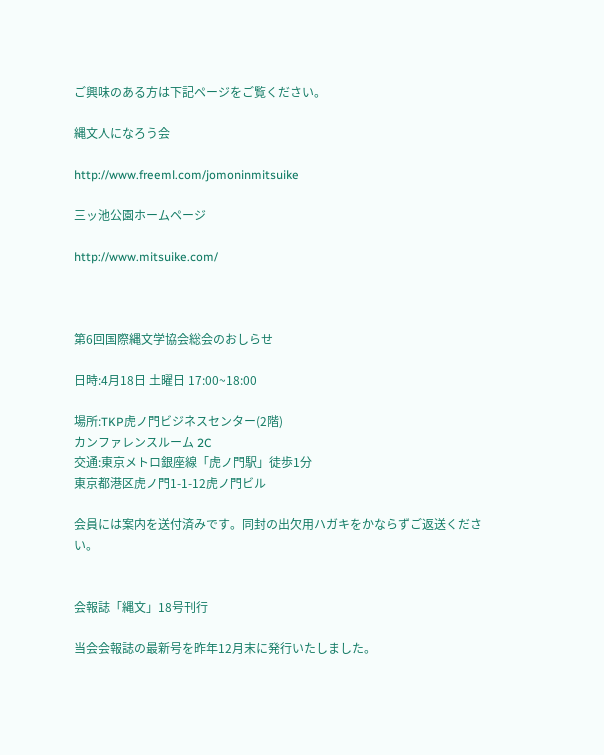ご興味のある方は下記ページをご覧ください。

縄文人になろう会

http://www.freeml.com/jomoninmitsuike

三ッ池公園ホームページ

http://www.mitsuike.com/



第6回国際縄文学協会総会のおしらせ

日時:4月18日 土曜日 17:00~18:00

場所:TKP虎ノ門ビジネスセンター(2階)
カンファレンスルーム 2C
交通:東京メトロ銀座線「虎ノ門駅」徒歩1分
東京都港区虎ノ門1-1-12虎ノ門ビル

会員には案内を送付済みです。同封の出欠用ハガキをかならずご返送ください。


会報誌「縄文」18号刊行

当会会報誌の最新号を昨年12月末に発行いたしました。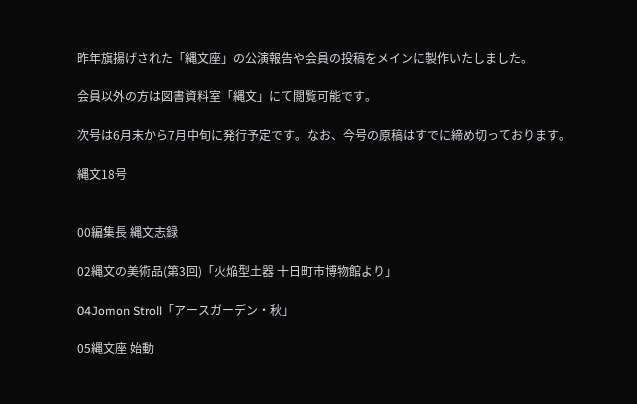昨年旗揚げされた「縄文座」の公演報告や会員の投稿をメインに製作いたしました。

会員以外の方は図書資料室「縄文」にて閲覧可能です。

次号は6月末から7月中旬に発行予定です。なお、今号の原稿はすでに締め切っております。

縄文18号


00編集長 縄文志録

02縄文の美術品(第3回)「火焔型土器 十日町市博物館より」

04Jomon Stroll「アースガーデン・秋」

05縄文座 始動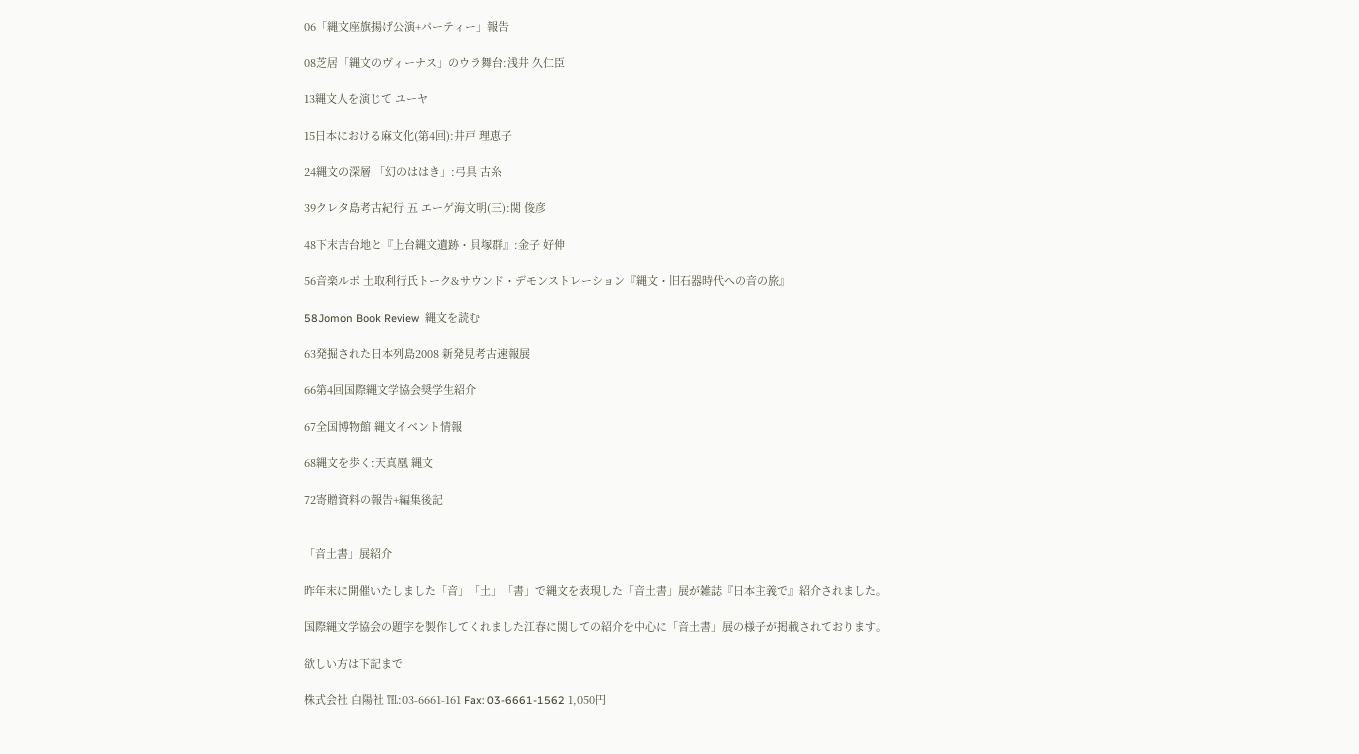06「縄文座旗揚げ公演+パーティー」報告

08芝居「縄文のヴィーナス」のウラ舞台:浅井 久仁臣

13縄文人を演じて ユーヤ

15日本における麻文化(第4回):井戸 理恵子

24縄文の深層 「幻のははき」:弓具 古糸

39クレタ島考古紀行 五 エーゲ海文明(三):関 俊彦

48下末吉台地と『上台縄文遺跡・貝塚群』:金子 好伸

56音楽ルポ 土取利行氏トーク&サウンド・デモンストレーション『縄文・旧石器時代への音の旅』

58Jomon Book Review  縄文を読む

63発掘された日本列島2008 新発見考古速報展

66第4回国際縄文学協会奨学生紹介

67全国博物館 縄文イベント情報

68縄文を歩く:天真凰 縄文

72寄贈資料の報告+編集後記


「音土書」展紹介

昨年末に開催いたしました「音」「土」「書」で縄文を表現した「音土書」展が雑誌『日本主義で』紹介されました。

国際縄文学協会の題字を製作してくれました江春に関しての紹介を中心に「音土書」展の様子が掲載されております。

欲しい方は下記まで

株式会社 白陽社 ℡:03-6661-161 Fax: 03-6661-1562 1,050円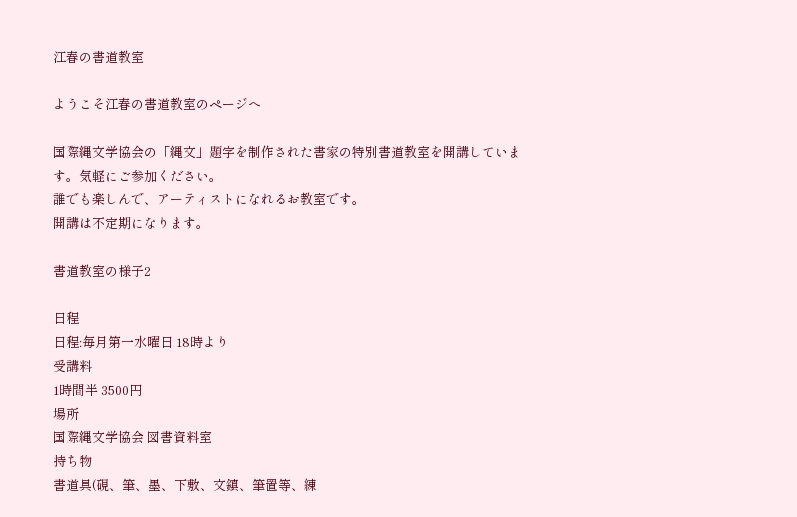江春の書道教室

ようこそ江春の書道教室のページへ

国際縄文学協会の「縄文」題字を制作された書家の特別書道教室を開講しています。気軽にご参加ください。
誰でも楽しんで、アーティストになれるお教室です。
開講は不定期になります。

書道教室の様子2

日程
日程:毎月第一水曜日 18時より
受講料
1時間半 3500円
場所
国際縄文学協会 図書資料室
持ち物
書道具(硯、筆、墨、下敷、文鎮、筆置等、練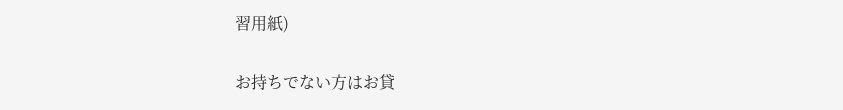習用紙)

お持ちでない方はお貸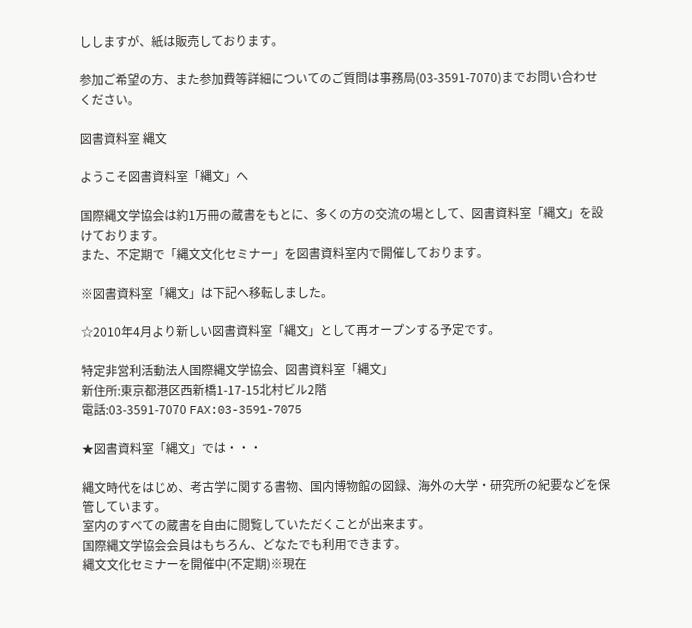ししますが、紙は販売しております。

参加ご希望の方、また参加費等詳細についてのご質問は事務局(03-3591-7070)までお問い合わせください。

図書資料室 縄文

ようこそ図書資料室「縄文」へ

国際縄文学協会は約1万冊の蔵書をもとに、多くの方の交流の場として、図書資料室「縄文」を設けております。
また、不定期で「縄文文化セミナー」を図書資料室内で開催しております。

※図書資料室「縄文」は下記へ移転しました。

☆2010年4月より新しい図書資料室「縄文」として再オープンする予定です。

特定非営利活動法人国際縄文学協会、図書資料室「縄文」
新住所:東京都港区西新橋1-17-15北村ビル2階
電話:03-3591-7070 FAX:03-3591-7075

★図書資料室「縄文」では・・・

縄文時代をはじめ、考古学に関する書物、国内博物館の図録、海外の大学・研究所の紀要などを保管しています。
室内のすべての蔵書を自由に閲覧していただくことが出来ます。
国際縄文学協会会員はもちろん、どなたでも利用できます。
縄文文化セミナーを開催中(不定期)※現在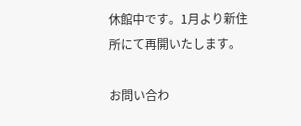休館中です。1月より新住所にて再開いたします。

お問い合わ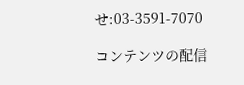せ:03-3591-7070

コンテンツの配信